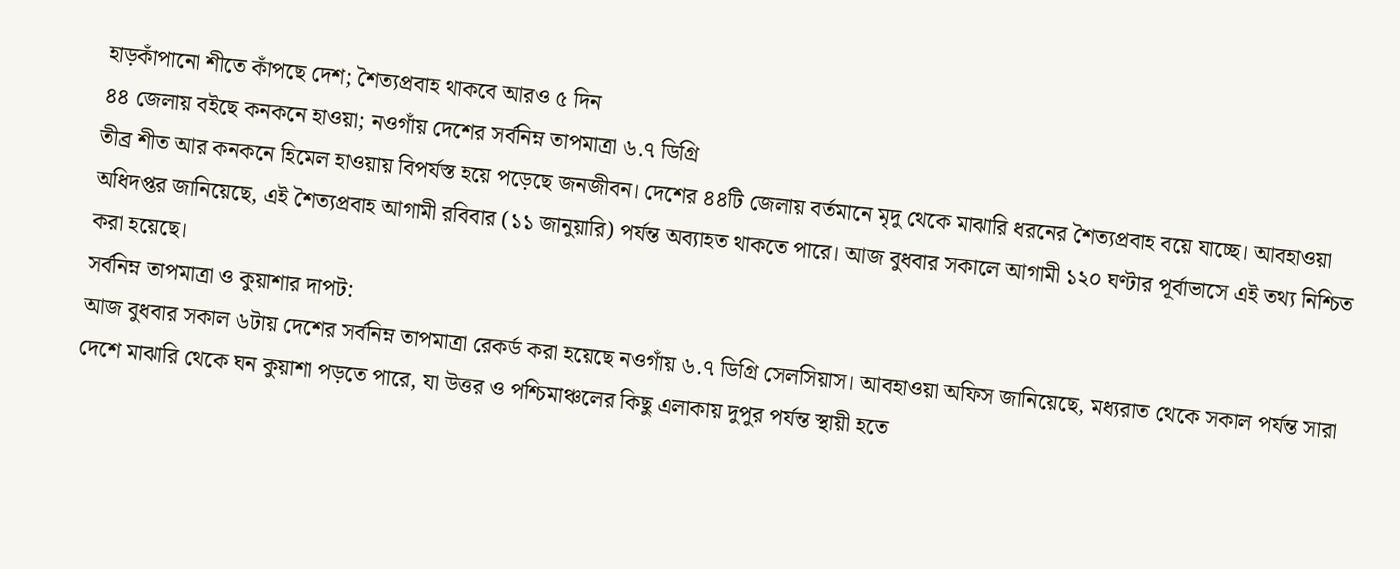হাড়কাঁপানো শীতে কাঁপছে দেশ; শৈত্যপ্রবাহ থাকবে আরও ৫ দিন
৪৪ জেলায় বইছে কনকনে হাওয়া; নওগাঁয় দেশের সর্বনিম্ন তাপমাত্রা ৬.৭ ডিগ্রি
তীব্র শীত আর কনকনে হিমেল হাওয়ায় বিপর্যস্ত হয়ে পড়েছে জনজীবন। দেশের ৪৪টি জেলায় বর্তমানে মৃদু থেকে মাঝারি ধরনের শৈত্যপ্রবাহ বয়ে যাচ্ছে। আবহাওয়া অধিদপ্তর জানিয়েছে, এই শৈত্যপ্রবাহ আগামী রবিবার (১১ জানুয়ারি) পর্যন্ত অব্যাহত থাকতে পারে। আজ বুধবার সকালে আগামী ১২০ ঘণ্টার পূর্বাভাসে এই তথ্য নিশ্চিত করা হয়েছে।
সর্বনিম্ন তাপমাত্রা ও কুয়াশার দাপট:
আজ বুধবার সকাল ৬টায় দেশের সর্বনিম্ন তাপমাত্রা রেকর্ড করা হয়েছে নওগাঁয় ৬.৭ ডিগ্রি সেলসিয়াস। আবহাওয়া অফিস জানিয়েছে, মধ্যরাত থেকে সকাল পর্যন্ত সারা দেশে মাঝারি থেকে ঘন কুয়াশা পড়তে পারে, যা উত্তর ও পশ্চিমাঞ্চলের কিছু এলাকায় দুপুর পর্যন্ত স্থায়ী হতে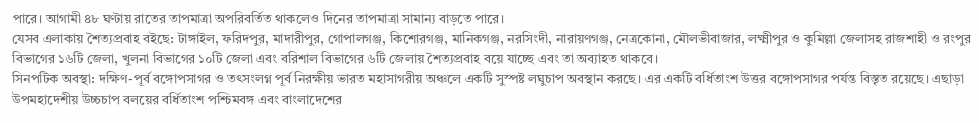পারে। আগামী ৪৮ ঘণ্টায় রাতের তাপমাত্রা অপরিবর্তিত থাকলেও দিনের তাপমাত্রা সামান্য বাড়তে পারে।
যেসব এলাকায় শৈত্যপ্রবাহ বইছে: টাঙ্গাইল, ফরিদপুর, মাদারীপুর, গোপালগঞ্জ, কিশোরগঞ্জ, মানিকগঞ্জ, নরসিংদী, নারায়ণগঞ্জ, নেত্রকোনা, মৌলভীবাজার, লক্ষ্মীপুর ও কুমিল্লা জেলাসহ রাজশাহী ও রংপুর বিভাগের ১৬টি জেলা, খুলনা বিভাগের ১০টি জেলা এবং বরিশাল বিভাগের ৬টি জেলায় শৈত্যপ্রবাহ বয়ে যাচ্ছে এবং তা অব্যাহত থাকবে।
সিনপটিক অবস্থা: দক্ষিণ-পূর্ব বঙ্গোপসাগর ও তৎসংলগ্ন পূর্ব নিরক্ষীয় ভারত মহাসাগরীয় অঞ্চলে একটি সুস্পষ্ট লঘুচাপ অবস্থান করছে। এর একটি বর্ধিতাংশ উত্তর বঙ্গোপসাগর পর্যন্ত বিস্তৃত রয়েছে। এছাড়া উপমহাদেশীয় উচ্চচাপ বলয়ের বর্ধিতাংশ পশ্চিমবঙ্গ এবং বাংলাদেশের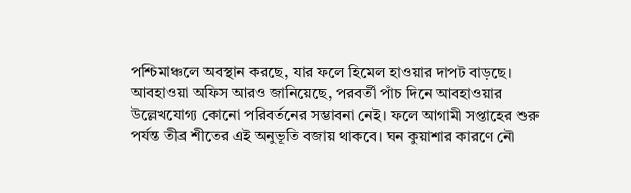পশ্চিমাঞ্চলে অবস্থান করছে, যার ফলে হিমেল হাওয়ার দাপট বাড়ছে।
আবহাওয়া অফিস আরও জানিয়েছে, পরবর্তী পাঁচ দিনে আবহাওয়ার উল্লেখযোগ্য কোনো পরিবর্তনের সম্ভাবনা নেই। ফলে আগামী সপ্তাহের শুরু পর্যন্ত তীব্র শীতের এই অনুভূতি বজায় থাকবে। ঘন কুয়াশার কারণে নৌ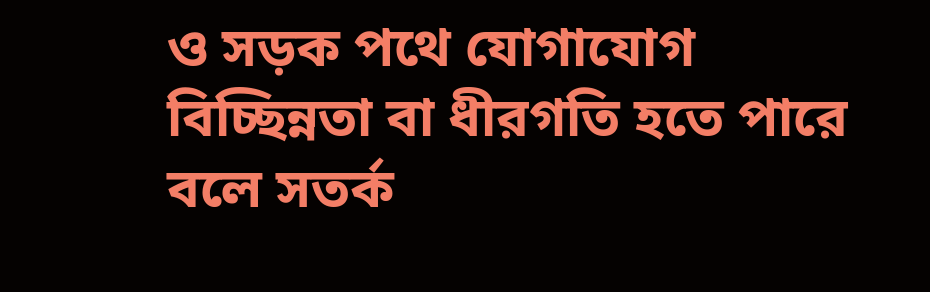ও সড়ক পথে যোগাযোগ বিচ্ছিন্নতা বা ধীরগতি হতে পারে বলে সতর্ক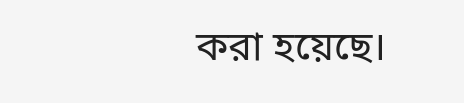করা হয়েছে।